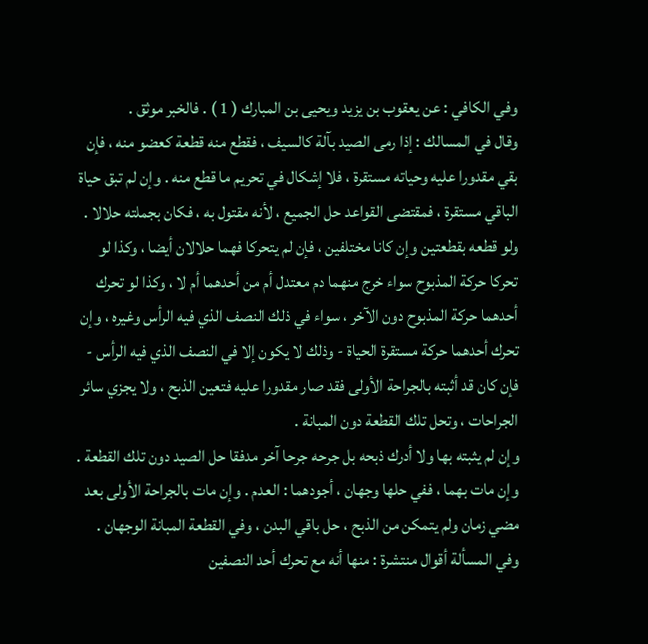وفي الكافي : عن يعقوب بن يزيد ويحيى بن المبارك ( 1 ) . فالخبر موثق .
وقال في المسالك : إذا رمى الصيد بآلة كالسيف ، فقطع منه قطعة كعضو منه ، فإن بقي مقدورا عليه وحياته مستقرة ، فلا إشكال في تحريم ما قطع منه . وإن لم تبق حياة الباقي مستقرة ، فمقتضى القواعد حل الجميع ، لأنه مقتول به ، فكان بجملته حلالا .
ولو قطعه بقطعتين وإن كانا مختلفين ، فإن لم يتحركا فهما حلالان أيضا ، وكذا لو تحركا حركة المذبوح سواء خرج منهما دم معتدل أم من أحدهما أم لا ، وكذا لو تحرك أحدهما حركة المذبوح دون الآخر ، سواء في ذلك النصف الذي فيه الرأس وغيره ، وإن تحرك أحدهما حركة مستقرة الحياة - وذلك لا يكون إلا في النصف الذي فيه الرأس - فإن كان قد أثبته بالجراحة الأولى فقد صار مقدورا عليه فتعين الذبح ، ولا يجزي سائر الجراحات ، وتحل تلك القطعة دون المبانة .
وإن لم يثبته بها ولا أدرك ذبحه بل جرحه جرحا آخر مدفقا حل الصيد دون تلك القطعة .
وإن مات بهما ، ففي حلها وجهان ، أجودهما : العدم . وإن مات بالجراحة الأولى بعد مضي زمان ولم يتمكن من الذبح ، حل باقي البدن ، وفي القطعة المبانة الوجهان .
وفي المسألة أقوال منتشرة : منها أنه مع تحرك أحد النصفين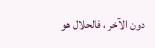دون الآخر ، فالحلال هو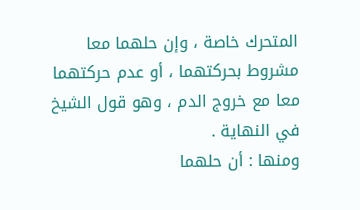المتحرك خاصة ، وإن حلهما معا مشروط بحركتهما ، أو عدم حركتهما معا مع خروج الدم ، وهو قول الشيخ في النهاية .
ومنها : أن حلهما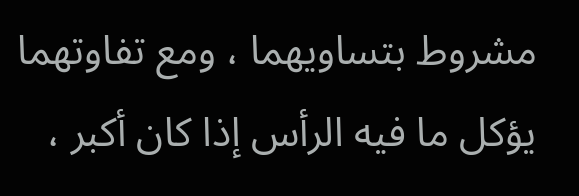مشروط بتساويهما ، ومع تفاوتهما يؤكل ما فيه الرأس إذا كان أكبر ،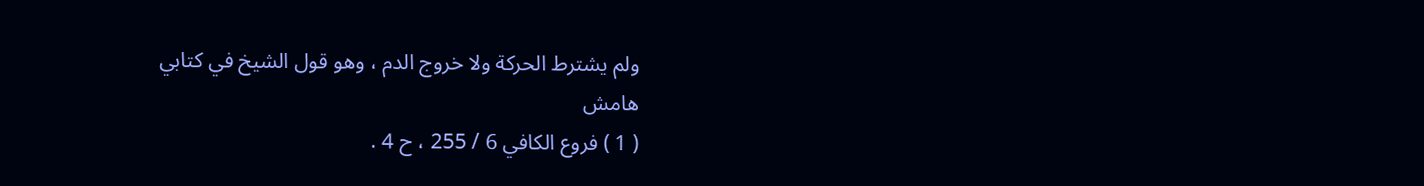ولم يشترط الحركة ولا خروج الدم ، وهو قول الشيخ في كتابي
هامش
( 1 ) فروع الكافي 6 / 255 ، ح 4 .